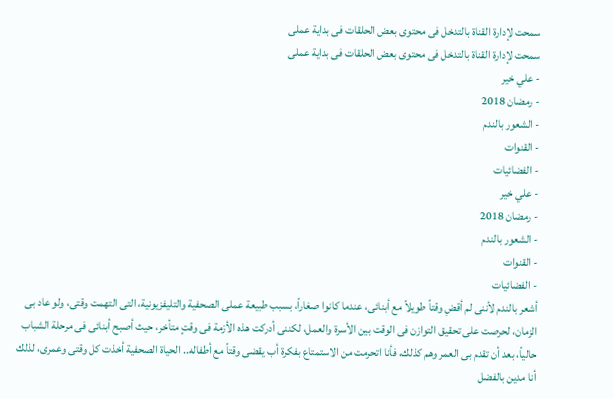سمحت لإدارة القناة بالتدخل فى محتوى بعض الحلقات فى بداية عملى
سمحت لإدارة القناة بالتدخل فى محتوى بعض الحلقات فى بداية عملى
- علي خير
- رمضان 2018
- الشعور بالندم
- القنوات
- الفضائيات
- علي خير
- رمضان 2018
- الشعور بالندم
- القنوات
- الفضائيات
أشعر بالندم لأننى لم أقضِ وقتاً طويلاً مع أبنائى، عندما كانوا صغاراً، بسبب طبيعة عملى الصحفية والتليفزيونية، التى التهمت وقتى، ولو عاد بى الزمان، لحرصت على تحقيق التوازن فى الوقت بين الأسرة والعمل، لكننى أدركت هذه الأزمة فى وقتٍ متأخر، حيث أصبح أبنائى فى مرحلة الشباب حالياً، بعد أن تقدم بى العمر وهم كذلك، فأنا اتحرمت من الاستمتاع بفكرة أب يقضى وقتاً مع أطفاله.. الحياة الصحفية أخذت كل وقتى وعمرى، لذلك أنا مدين بالفضل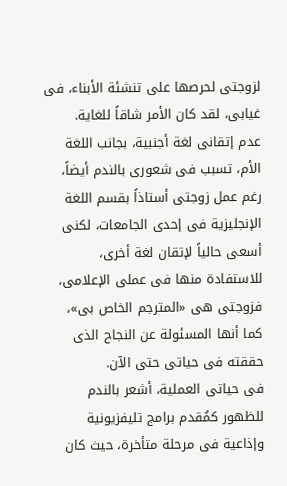لزوجتى لحرصها على تنشئة الأبناء، فى غيابى، لقد كان الأمر شاقاً للغاية.
عدم إتقانى لغة أجنبية، بجانب اللغة الأم، تسبب فى شعورى بالندم أيضاً، رغم عمل زوجتى أستاذاً بقسم اللغة الإنجليزية فى إحدى الجامعات، لكنى أسعى حالياً لإتقان لغة أخرى، للاستفادة منها فى عملى الإعلامى، فزوجتى هى «المترجم الخاص بى»، كما أنها المسئولة عن النجاح الذى حققته فى حياتى حتى الآن.
فى حياتى العملية، أشعر بالندم للظهور كمُقدم برامج تليفزيونية وإذاعية فى مرحلة متأخرة، حيث كان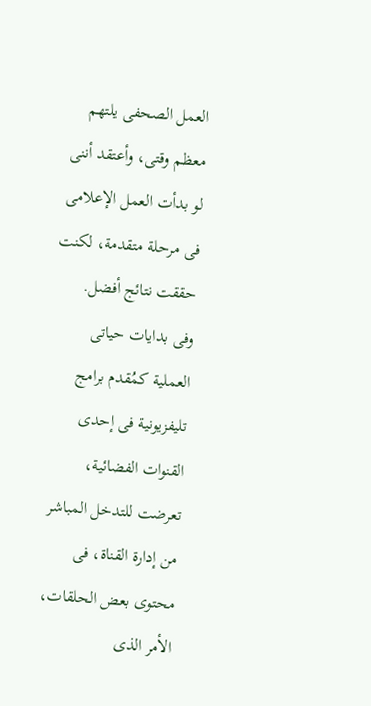العمل الصحفى يلتهم معظم وقتى، وأعتقد أننى لو بدأت العمل الإعلامى فى مرحلة متقدمة، لكنت حققت نتائج أفضل.
وفى بدايات حياتى العملية كمُقدم برامج تليفزيونية فى إحدى القنوات الفضائية، تعرضت للتدخل المباشر من إدارة القناة، فى محتوى بعض الحلقات، الأمر الذى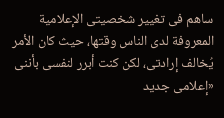ساهم فى تغيير شخصيتى الإعلامية المعروفة لدى الناس وقتها، حيث كان الأمر يُخالف إرادتى، لكن كنت أبرر لنفسى بأننى «إعلامى جديد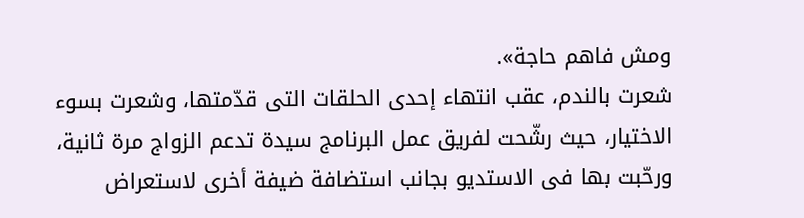ومش فاهم حاجة».
شعرت بالندم، عقب انتهاء إحدى الحلقات التى قدّمتها، وشعرت بسوء الاختيار، حيث رشّحت لفريق عمل البرنامج سيدة تدعم الزواج مرة ثانية، ورحّبت بها فى الاستديو بجانب استضافة ضيفة أخرى لاستعراض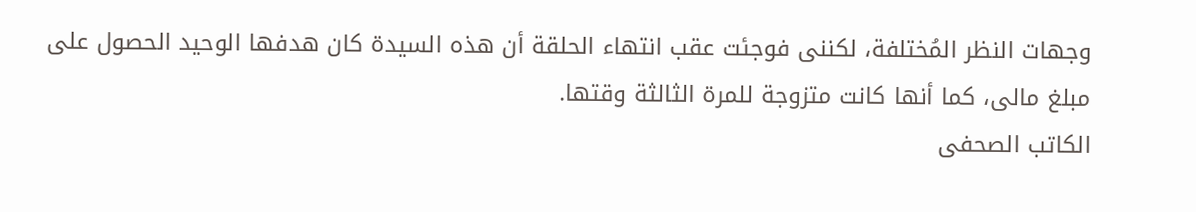وجهات النظر المُختلفة، لكننى فوجئت عقب انتهاء الحلقة أن هذه السيدة كان هدفها الوحيد الحصول على مبلغ مالى، كما أنها كانت متزوجة للمرة الثالثة وقتها.
الكاتب الصحفى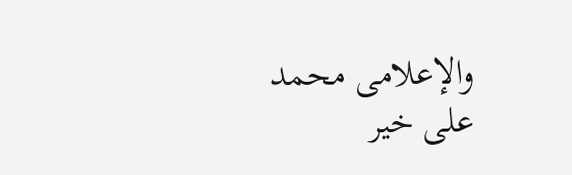والإعلامى محمد على خير